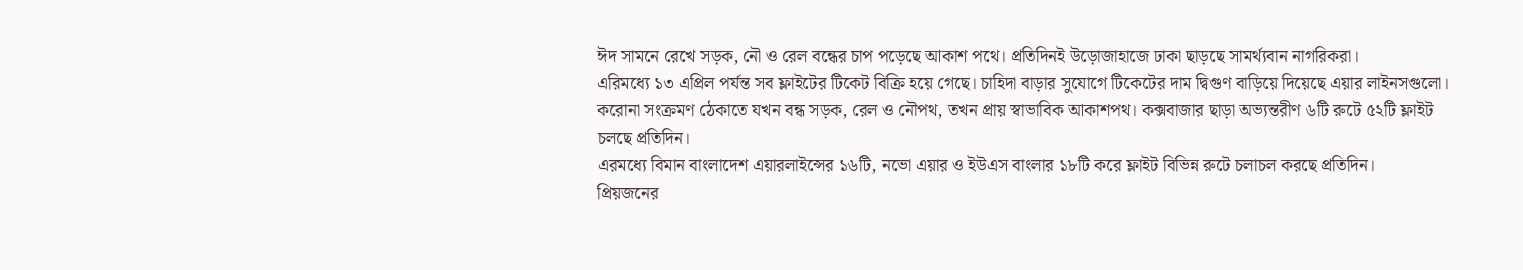ঈদ সামনে রেখে সড়ক, নৌ ও রেল বন্ধের চাপ পড়েছে আকাশ পথে। প্রতিদিনই উড়োজাহাজে ঢাকা ছাড়ছে সামর্থ্যবান নাগরিকরা।
এরিমধ্যে ১৩ এপ্রিল পর্যন্ত সব ফ্লাইটের টিকেট বিক্রি হয়ে গেছে। চাহিদা বাড়ার সুযোগে টিকেটের দাম দ্বিগুণ বাড়িয়ে দিয়েছে এয়ার লাইনসগুলো।
করোনা সংক্রমণ ঠেকাতে যখন বন্ধ সড়ক, রেল ও নৌপথ, তখন প্রায় স্বাভাবিক আকাশপথ। কক্সবাজার ছাড়া অভ্যন্তরীণ ৬টি রুটে ৫২টি ফ্লাইট চলছে প্রতিদিন।
এরমধ্যে বিমান বাংলাদেশ এয়ারলাইন্সের ১৬টি, নভো এয়ার ও ইউএস বাংলার ১৮টি করে ফ্লাইট বিভিন্ন রুটে চলাচল করছে প্রতিদিন।
প্রিয়জনের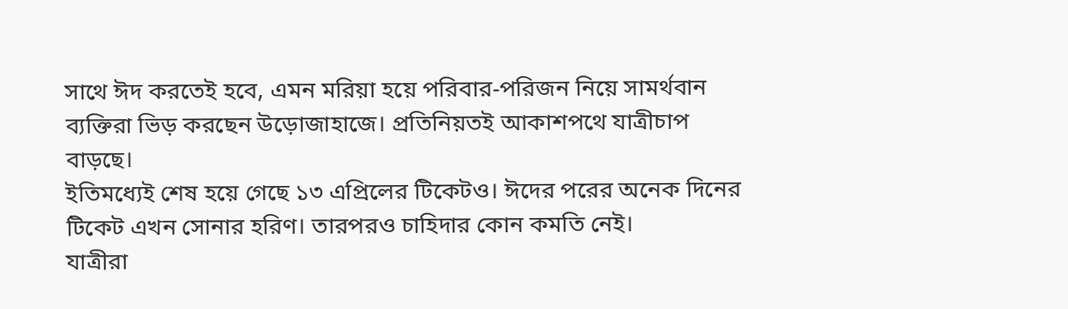সাথে ঈদ করতেই হবে, এমন মরিয়া হয়ে পরিবার-পরিজন নিয়ে সামর্থবান ব্যক্তিরা ভিড় করছেন উড়োজাহাজে। প্রতিনিয়তই আকাশপথে যাত্রীচাপ বাড়ছে।
ইতিমধ্যেই শেষ হয়ে গেছে ১৩ এপ্রিলের টিকেটও। ঈদের পরের অনেক দিনের টিকেট এখন সোনার হরিণ। তারপরও চাহিদার কোন কমতি নেই।
যাত্রীরা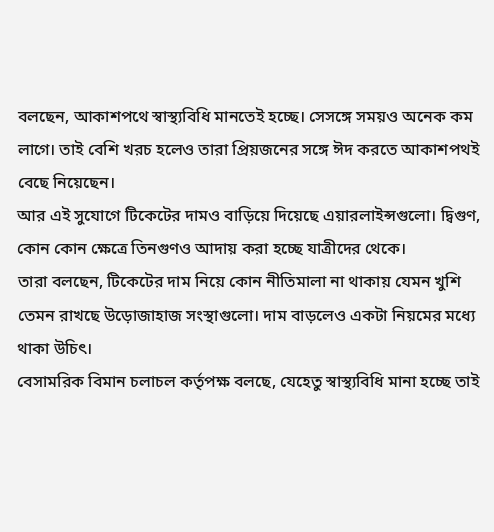বলছেন, আকাশপথে স্বাস্থ্যবিধি মানতেই হচ্ছে। সেসঙ্গে সময়ও অনেক কম লাগে। তাই বেশি খরচ হলেও তারা প্রিয়জনের সঙ্গে ঈদ করতে আকাশপথই বেছে নিয়েছেন।
আর এই সুযোগে টিকেটের দামও বাড়িয়ে দিয়েছে এয়ারলাইন্সগুলো। দ্বিগুণ, কোন কোন ক্ষেত্রে তিনগুণও আদায় করা হচ্ছে যাত্রীদের থেকে।
তারা বলছেন, টিকেটের দাম নিয়ে কোন নীতিমালা না থাকায় যেমন খুশি তেমন রাখছে উড়োজাহাজ সংস্থাগুলো। দাম বাড়লেও একটা নিয়মের মধ্যে থাকা উচিৎ।
বেসামরিক বিমান চলাচল কর্তৃপক্ষ বলছে, যেহেতু স্বাস্থ্যবিধি মানা হচ্ছে তাই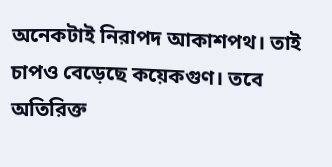অনেকটাই নিরাপদ আকাশপথ। তাই চাপও বেড়েছে কয়েকগুণ। তবে অতিরিক্ত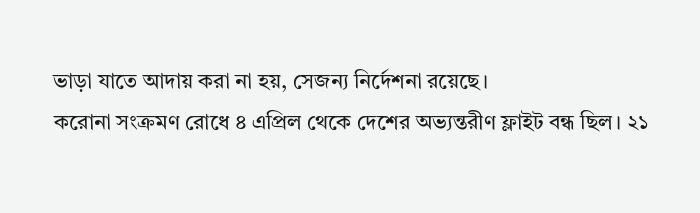ভাড়া যাতে আদায় করা না হয়, সেজন্য নির্দেশনা রয়েছে।
করোনা সংক্রমণ রোধে ৪ এপ্রিল থেকে দেশের অভ্যন্তরীণ ফ্লাইট বন্ধ ছিল। ২১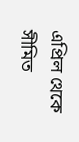এপ্রিল থেকে সীমিত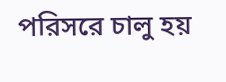পরিসরে চালু হয়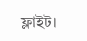ফ্লাইট।